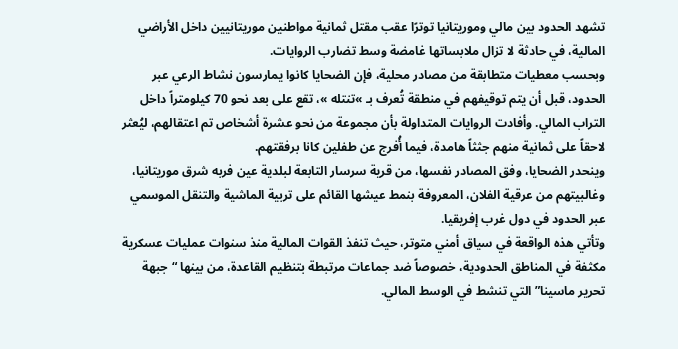تشهد الحدود بين مالي وموريتانيا توترًا عقب مقتل ثمانية مواطنين موريتانيين داخل الأراضي المالية، في حادثة لا تزال ملابساتها غامضة وسط تضارب الروايات.
وبحسب معطيات متطابقة من مصادر محلية، فإن الضحايا كانوا يمارسون نشاط الرعي عبر الحدود، قبل أن يتم توقيفهم في منطقة تُعرف بـ »تنتله »، تقع على بعد نحو 70 كيلومتراً داخل التراب المالي. وأفادت الروايات المتداولة بأن مجموعة من نحو عشرة أشخاص تم اعتقالهم، ليُعثر لاحقاً على ثمانية منهم جثثاً هامدة، فيما أُفرج عن طفلين كانا برفقتهم.
وينحدر الضحايا، وفق المصادر نفسها، من قرية سرسار التابعة لبلدية عين فربه شرق موريتانيا، وغالبيتهم من عرقية الفلان، المعروفة بنمط عيشها القائم على تربية الماشية والتنقل الموسمي عبر الحدود في دول غرب إفريقيا.
وتأتي هذه الواقعة في سياق أمني متوتر، حيث تنفذ القوات المالية منذ سنوات عمليات عسكرية مكثفة في المناطق الحدودية، خصوصاً ضد جماعات مرتبطة بتنظيم القاعدة، من بينها “جبهة تحرير ماسينا” التي تنشط في الوسط المالي.